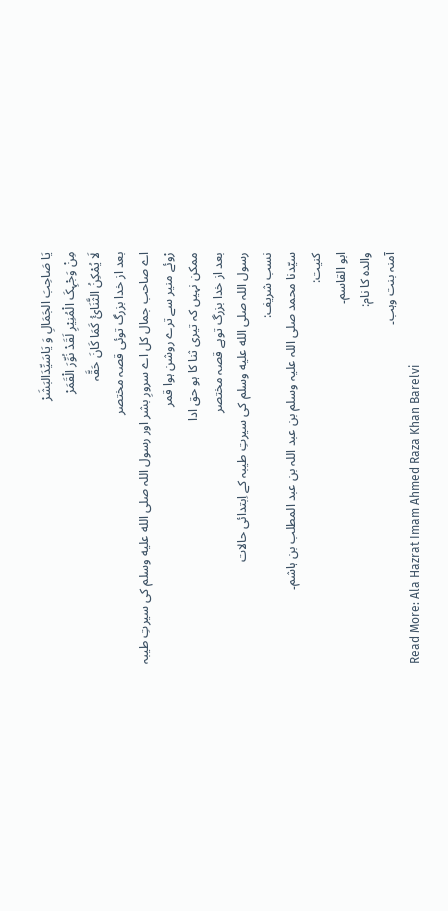یَا صَاحِبَ الجَمَالِ وَ یَاسَیِّدَالبَشَرْ
مِنْ وَجْہِکَ الْمُنِیْرِ لَقَدْ نُوِّرَ الْقَمَرْ
لَا یُمْکِنُ الثَّنَائُ کَمَا کَانَ حَقَّہ
بعد از خدا بزرگ توئی قصہ مختصر
اے صاحب جمال کل اے سرورِ بشر اور رسول اللہ صلى الله عليه وسلم کی سیرتِ طیبہ
رْوئے منیر سے ترے روشن ہوا قمر
ممکن نہیں کہ تیری ثنا کا ہو حق ادا
بعد از خدا بزرگ توہے قصہ مختصر
رسول اللہ صلى الله عليه وسلم کی سیرتِ طیبہ کے اِبتدائی حالات
نسب شریف:
سیّدنا محمد صلی اللہ علیہ وسلم بن عبد اللہ بن عبد المطلب بن ہاشم۔
کنیت:
ابو القاسم۔
والدہ کا نام:
آمنہ بنت وہب۔
Read More: Ala Hazrat Imam Ahmed Raza Khan Barelvi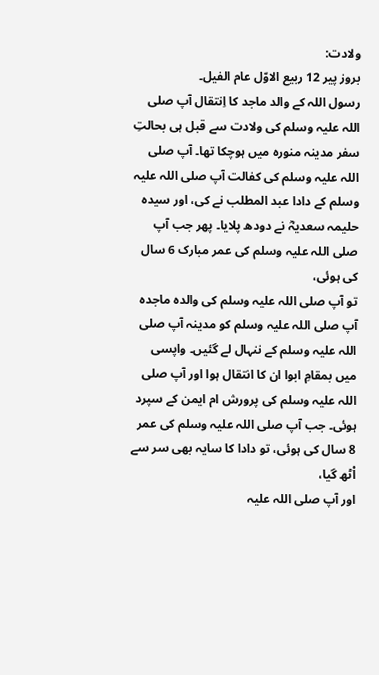ولادت:
بروز پیر 12 ربیع الاوّل عام الفیل۔
رسول اللہ کے والد ماجد کا اِنتقال آپ صلی اللہ علیہ وسلم کی ولادت سے قبل ہی بحالتِ سفر مدینہ منورہ میں ہوچکا تھا۔ آپ صلی اللہ علیہ وسلم کی کفالت آپ صلی اللہ علیہ وسلم کے دادا عبد المطلب نے کی، اور سیدہ حلیمہ سعدیہؓ نے دودھ پلایا۔ پھر جب آپ صلی اللہ علیہ وسلم کی عمر مبارک 6 سال کی ہوئی،
تو آپ صلی اللہ علیہ وسلم کی والدہ ماجدہ آپ صلی اللہ علیہ وسلم کو مدینہ آپ صلی اللہ علیہ وسلم کے ننہال لے گئیں۔ واپسی میں بمقامِ ابوا ان کا انتقال ہوا اور آپ صلی اللہ علیہ وسلم کی پرورش ام ایمن کے سپرد ہوئی۔ جب آپ صلی اللہ علیہ وسلم کی عمر 8 سال کی ہوئی، تو دادا کا سایہ بھی سر سے اْٹھ گیا،
اور آپ صلی اللہ علیہ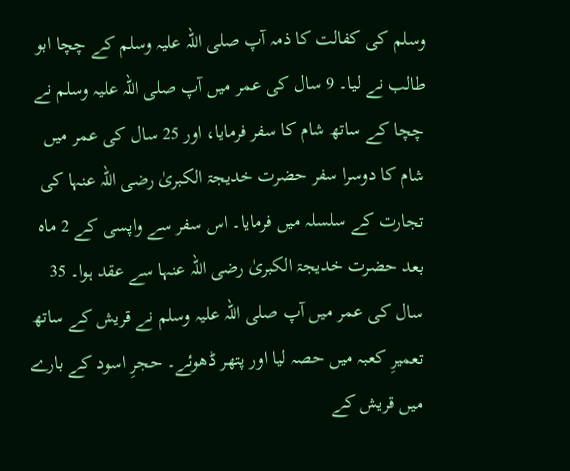وسلم کی کفالت کا ذمہ آپ صلی اللہ علیہ وسلم کے چچا ابو طالب نے لیا۔ 9 سال کی عمر میں آپ صلی اللہ علیہ وسلم نے چچا کے ساتھ شام کا سفر فرمایا، اور 25 سال کی عمر میں شام کا دوسرا سفر حضرت خدیجۃ الکبریٰ رضی اللہ عنہا کی تجارت کے سلسلہ میں فرمایا۔ اس سفر سے واپسی کے 2 ماہ بعد حضرت خدیجۃ الکبریٰ رضی اللہ عنہا سے عقد ہوا۔ 35 سال کی عمر میں آپ صلی اللہ علیہ وسلم نے قریش کے ساتھ تعمیرِ کعبہ میں حصہ لیا اور پتھر ڈھوئے۔ حجرِ اسود کے بارے میں قریش کے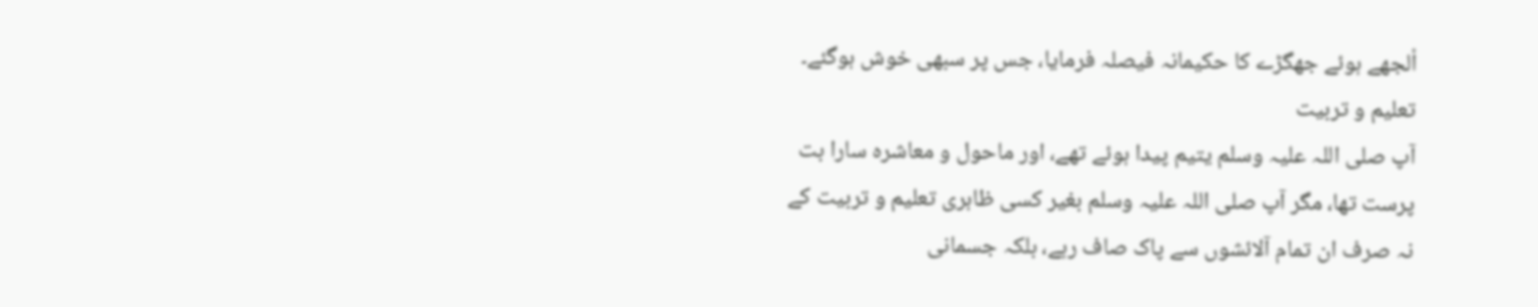اْلجھے ہوئے جھگڑے کا حکیمانہ فیصلہ فرمایا، جس پر سبھی خوش ہوگئے۔
تعلیم و تربیت
آپ صلی اللہ علیہ وسلم یتیم پیدا ہوئے تھے، اور ماحول و معاشرہ سارا بت پرست تھا، مگر آپ صلی اللہ علیہ وسلم بغیر کسی ظاہری تعلیم و تربیت کے نہ صرف ان تمام آلائشوں سے پاک صاف رہے، بلکہ جسمانی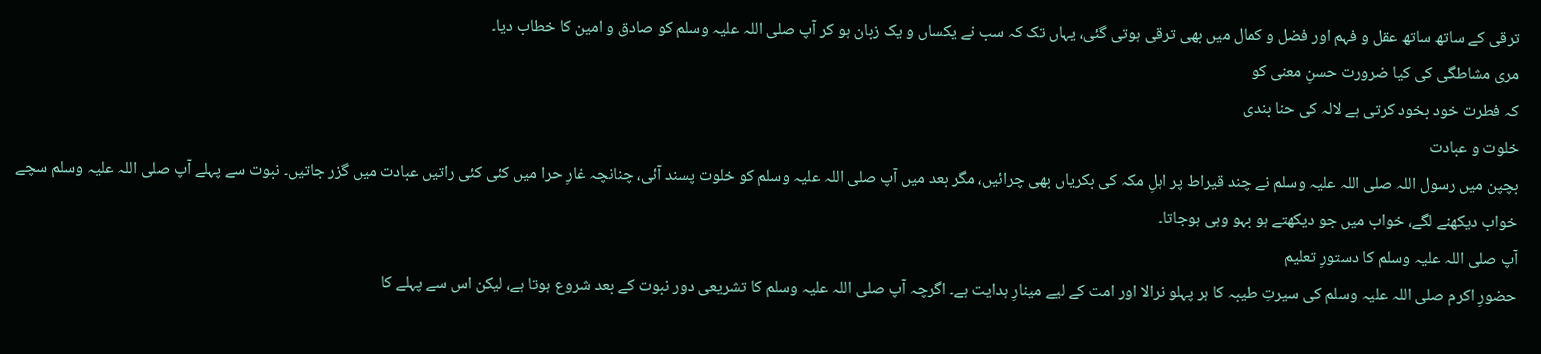ترقی کے ساتھ ساتھ عقل و فہم اور فضل و کمال میں بھی ترقی ہوتی گئی، یہاں تک کہ سب نے یکساں و یک زبان ہو کر آپ صلی اللہ علیہ وسلم کو صادق و امین کا خطاب دیا۔
مری مشاطگی کی کیا ضرورت حسنِ معنی کو
کہ فطرت خود بخود کرتی ہے لالہ کی حنا بندی
خلوت و عبادت
بچپن میں رسول اللہ صلی اللہ علیہ وسلم نے چند قیراط پر اہلِ مکہ کی بکریاں بھی چرائیں، مگر بعد میں آپ صلی اللہ علیہ وسلم کو خلوت پسند آئی، چنانچہ غارِ حرا میں کئی کئی راتیں عبادت میں گزر جاتیں۔ نبوت سے پہلے آپ صلی اللہ علیہ وسلم سچے خواب دیکھنے لگے، خواب میں جو دیکھتے ہو بہو وہی ہوجاتا۔
آپ صلی اللہ علیہ وسلم کا دستورِ تعلیم
حضورِ اکرم صلی اللہ علیہ وسلم کی سیرتِ طیبہ کا ہر پہلو نرالا اور امت کے لیے مینارِ ہدایت ہے۔ اگرچہ آپ صلی اللہ علیہ وسلم کا تشریعی دور نبوت کے بعد شروع ہوتا ہے، لیکن اس سے پہلے کا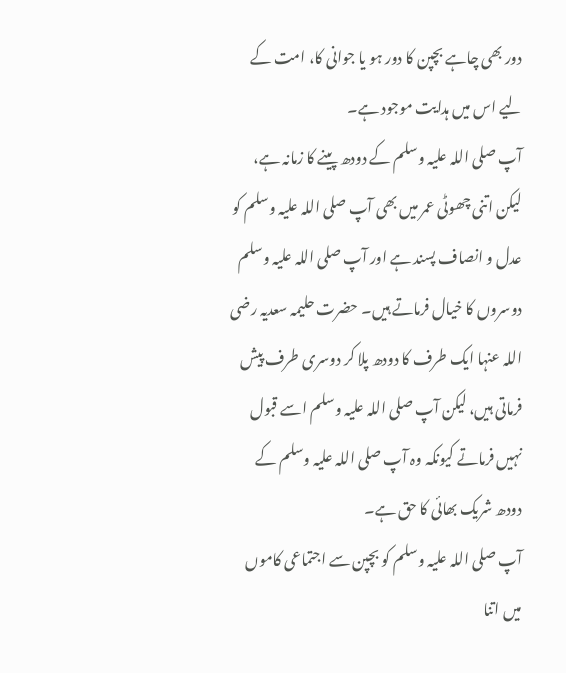دور بھی چاہے بچپن کا دور ہو یا جوانی کا، امت کے لیے اس میں ہدایت موجود ہے۔
آپ صلی اللہ علیہ وسلم کے دودھ پینے کا زمانہ ہے، لیکن اتنی چھوٹی عمر میں بھی آپ صلی اللہ علیہ وسلم کو عدل و انصاف پسند ہے اور آپ صلی اللہ علیہ وسلم دوسروں کا خیال فرماتے ہیں۔ حضرت حلیمہ سعدیہ رضی اللہ عنہا ایک طرف کا دودھ پلا کر دوسری طرف پیش فرماتی ہیں، لیکن آپ صلی اللہ علیہ وسلم اسے قبول نہیں فرماتے کیونکہ وہ آپ صلی اللہ علیہ وسلم کے دودھ شریک بھائی کا حق ہے۔
آپ صلی اللہ علیہ وسلم کو بچپن سے اجتماعی کاموں میں اتنا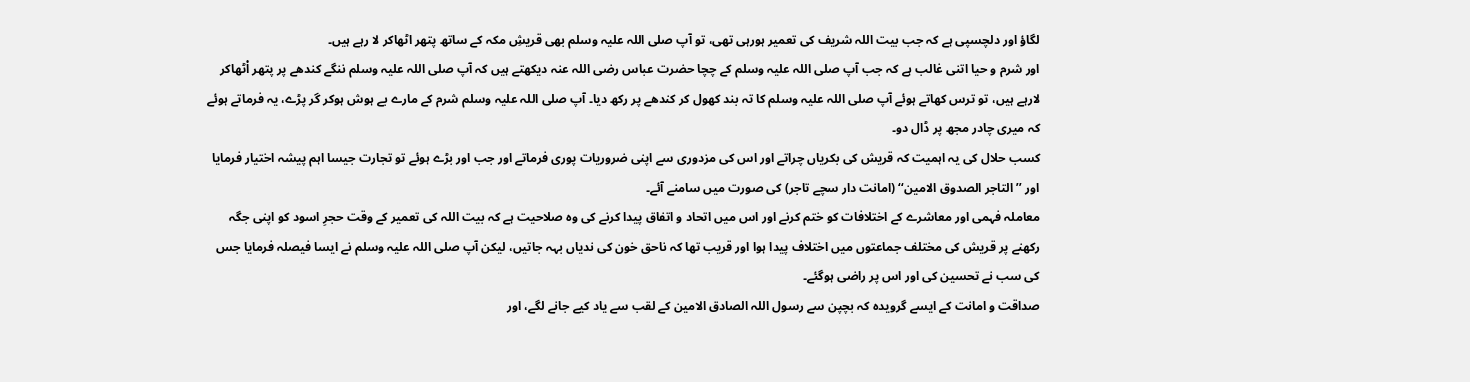لگاؤ اور دلچسپی ہے کہ جب بیت اللہ شریف کی تعمیر ہورہی تھی، تو آپ صلی اللہ علیہ وسلم بھی قریشِ مکہ کے ساتھ پتھر اٹھاکر لا رہے ہیں۔
اور شرم و حیا اتنی غالب ہے کہ جب آپ صلی اللہ علیہ وسلم کے چچا حضرت عباس رضی اللہ عنہ دیکھتے ہیں کہ آپ صلی اللہ علیہ وسلم ننگے کندھے پر پتھر اْٹھاکر لارہے ہیں، تو ترس کھاتے ہوئے آپ صلی اللہ علیہ وسلم کا تہ بند کھول کر کندھے پر رکھ دیا۔ آپ صلی اللہ علیہ وسلم شرم کے مارے بے ہوش ہوکر گر پڑے، یہ فرماتے ہوئے کہ میری چادر مجھ پر ڈال دو۔
کسب حلال کی یہ اہمیت کہ قریش کی بکریاں چراتے اور اس کی مزدوری سے اپنی ضروریات پوری فرماتے اور جب اور بڑے ہوئے تو تجارت جیسا اہم پیشہ اختیار فرمایا اور ’’التاجر الصدوق الامین‘‘ (امانت دار سچے تاجر) کی صورت میں سامنے آئے۔
معاملہ فہمی اور معاشرے کے اختلافات کو ختم کرنے اور اس میں اتحاد و اتفاق پیدا کرنے کی وہ صلاحیت ہے کہ بیت اللہ کی تعمیر کے وقت حجرِ اسود کو اپنی جگہ رکھنے پر قریش کی مختلف جماعتوں میں اختلاف پیدا ہوا اور قریب تھا کہ ناحق خون کی ندیاں بہہ جاتیں، لیکن آپ صلی اللہ علیہ وسلم نے ایسا فیصلہ فرمایا جس کی سب نے تحسین کی اور اس پر راضی ہوگئے۔
صداقت و امانت کے ایسے گرویدہ کہ بچپن سے رسول اللہ الصادق الامین کے لقب سے یاد کیے جانے لگے، اور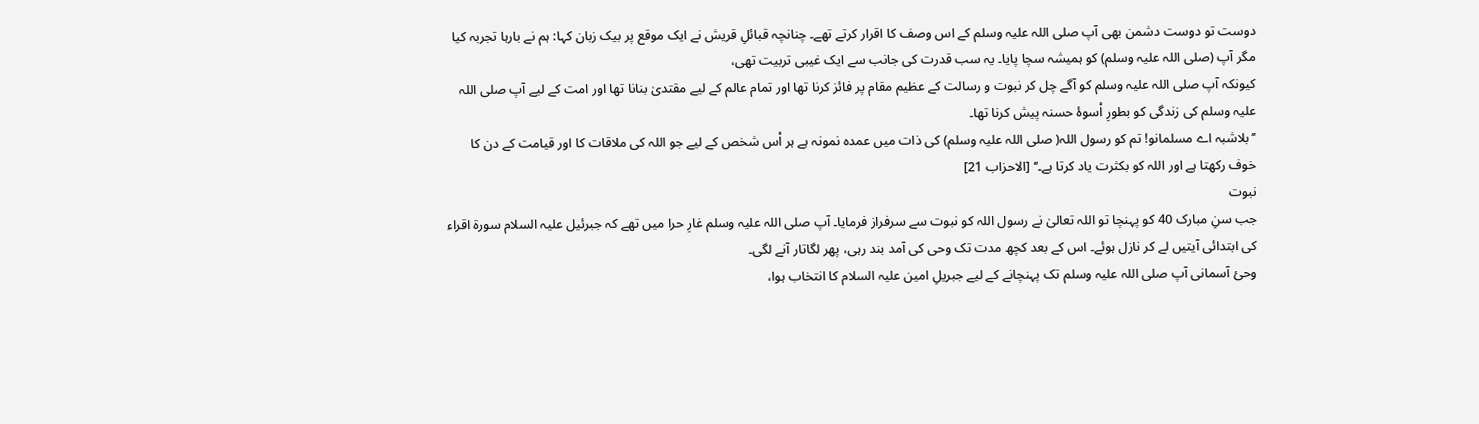دوست تو دوست دشمن بھی آپ صلی اللہ علیہ وسلم کے اس وصف کا اقرار کرتے تھے۔ چنانچہ قبائلِ قریش نے ایک موقع پر بیک زبان کہا: ہم نے بارہا تجربہ کیا مگر آپ (صلی اللہ علیہ وسلم) کو ہمیشہ سچا پایا۔ یہ سب قدرت کی جانب سے ایک غیبی تربیت تھی،
کیونکہ آپ صلی اللہ علیہ وسلم کو آگے چل کر نبوت و رسالت کے عظیم مقام پر فائز کرنا تھا اور تمام عالم کے لیے مقتدیٰ بنانا تھا اور امت کے لیے آپ صلی اللہ علیہ وسلم کی زندگی کو بطورِ اْسوۂ حسنہ پیش کرنا تھا۔
’’بلاشبہ اے مسلمانو! تم کو رسول اللہ( صلی اللہ علیہ وسلم) کی ذات میں عمدہ نمونہ ہے ہر اْس شخص کے لیے جو اللہ کی ملاقات کا اور قیامت کے دن کا خوف رکھتا ہے اور اللہ کو بکثرت یاد کرتا ہے۔‘‘ [الاحزاب 21]
نبوت
جب سنِ مبارک 40 کو پہنچا تو اللہ تعالیٰ نے رسول اللہ کو نبوت سے سرفراز فرمایا۔ آپ صلی اللہ علیہ وسلم غارِ حرا میں تھے کہ جبرئیل علیہ السلام سورۃ اقراء کی ابتدائی آیتیں لے کر نازل ہوئے۔ اس کے بعد کچھ مدت تک وحی کی آمد بند رہی، پھر لگاتار آنے لگی۔
وحیٔ آسمانی آپ صلی اللہ علیہ وسلم تک پہنچانے کے لیے جبریلِ امین علیہ السلام کا انتخاب ہوا،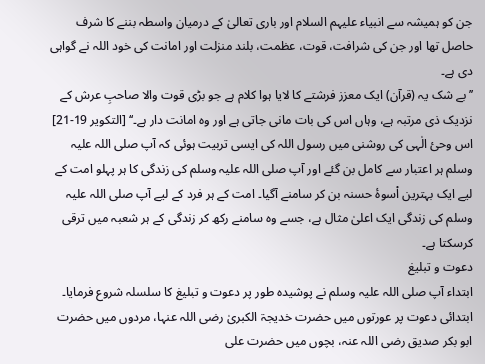جن کو ہمیشہ سے انبیاء علیہم السلام اور باری تعالیٰ کے درمیان واسطہ بننے کا شرف حاصل تھا اور جن کی شرافت، قوت، عظمت، بلند منزلت اور امانت کی خود اللہ نے گواہی دی ہے۔
’’بے شک یہ (قرآن) ایک معزز فرشتے کا لایا ہوا کلام ہے جو بڑی قوت والا صاحبِ عرش کے نزدیک ذی مرتبہ ہے، وہاں اس کی بات مانی جاتی ہے اور وہ امانت دار ہے۔‘‘ [التکویر 19-21]
اس وحیٔ الٰہی کی روشنی میں رسول اللہ کی ایسی تربیت ہوئی کہ آپ صلی اللہ علیہ وسلم ہر اعتبار سے کامل بن گئے اور آپ صلی اللہ علیہ وسلم کی زندگی کا ہر پہلو امت کے لیے ایک بہترین اْسوۂ حسنہ بن کر سامنے آگیا۔ امت کے ہر فرد کے لیے آپ صلی اللہ علیہ وسلم کی زندگی ایک اعلیٰ مثال ہے، جسے وہ سامنے رکھ کر زندگی کے ہر شعبہ میں ترقی کرسکتا ہے۔
دعوت و تبلیغ
ابتداء آپ صلی اللہ علیہ وسلم نے پوشیدہ طور پر دعوت و تبلیغ کا سلسلہ شروع فرمایا۔ ابتدائی دعوت پر عورتوں میں حضرت خدیجۃ الکبریٰ رضی اللہ عنہا، مردوں میں حضرت ابو بکر صدیق رضی اللہ عنہ، بچوں میں حضرت علی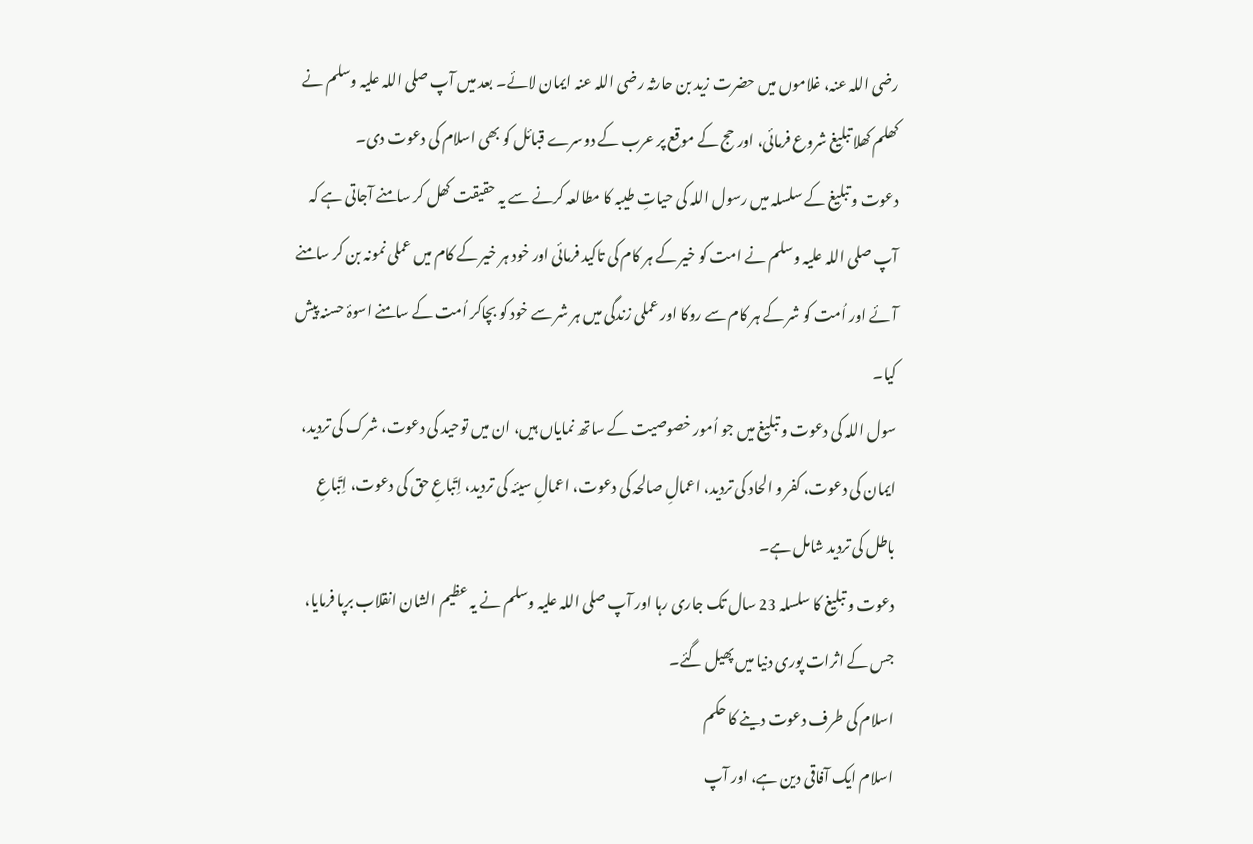رضی اللہ عنہ، غلاموں میں حضرت زید بن حارثہ رضی اللہ عنہ ایمان لائے۔ بعد میں آپ صلی اللہ علیہ وسلم نے کھلم کھلا تبلیغ شروع فرمائی، اور حج کے موقع پر عرب کے دوسرے قبائل کو بھی اسلام کی دعوت دی۔
دعوت و تبلیغ کے سلسلہ میں رسول اللہ کی حیاتِ طیبہ کا مطالعہ کرنے سے یہ حقیقت کھل کر سامنے آجاتی ہے کہ آپ صلی اللہ علیہ وسلم نے امت کو خیر کے ہر کام کی تاکید فرمائی اور خود ہر خیر کے کام میں عملی نمونہ بن کر سامنے آئے اور اُمت کو شر کے ہر کام سے روکا اور عملی زندگی میں ہر شر سے خود کو بچاکر اُمت کے سامنے اسوۂ حسنہ پیش کیا۔
سول اللہ کی دعوت و تبلیغ میں جو اُمور خصوصیت کے ساتھ نمایاں ہیں، ان میں توحید کی دعوت، شرک کی تردید، ایمان کی دعوت، کفر و الحاد کی تردید، اعمالِ صالحہ کی دعوت، اعمالِ سیئہ کی تردید، اِتّباعِ حق کی دعوت، اِتّباعِ باطل کی تردید شامل ہے۔
دعوت و تبلیغ کا سلسلہ 23 سال تک جاری رہا اور آپ صلی اللہ علیہ وسلم نے یہ عظیم الشان انقلاب برپا فرمایا، جس کے اثرات پوری دنیا میں پھیل گئے۔
اسلام کی طرف دعوت دینے کا حکم
اسلام ایک آفاقی دین ہے، اور آپ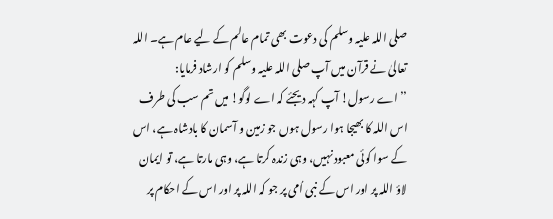صلی اللہ علیہ وسلم کی دعوت بھی تمام عالم کے لیے عام ہے۔ اللہ تعالیٰ نے قرآن میں آپ صلی اللہ علیہ وسلم کو ارشاد فرمایا:
’’اے رسول! آپ کہہ دیجئے کہ اے لوگو! میں تم سب کی طرف اس اللہ کا بھیجا ہوا رسول ہوں جو زمین و آسمان کا بادشاہ ہے، اس کے سوا کوئی معبود نہیں، وہی زندہ کرتا ہے، وہی مارتا ہے، تو ایمان لاؤ اللہ پر اور اس کے نبی اُمی پر جو کہ اللہ پر اور اس کے احکام پر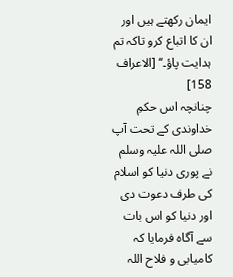ایمان رکھتے ہیں اور ان کا اتباع کرو تاکہ تم ہدایت پاؤ۔‘‘ [الاعراف 158]
چنانچہ اس حکمِ خداوندی کے تحت آپ صلی اللہ علیہ وسلم نے پوری دنیا کو اسلام کی طرف دعوت دی اور دنیا کو اس بات سے آگاہ فرمایا کہ کامیابی و فلاح اللہ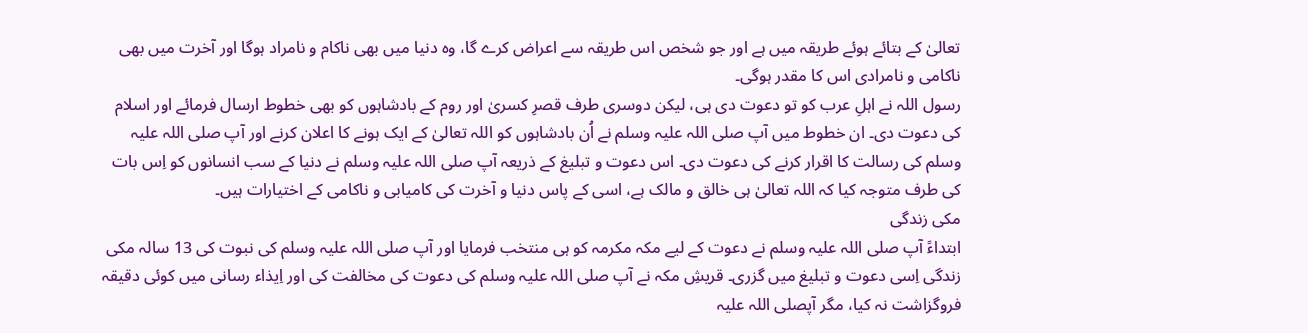تعالیٰ کے بتائے ہوئے طریقہ میں ہے اور جو شخص اس طریقہ سے اعراض کرے گا، وہ دنیا میں بھی ناکام و نامراد ہوگا اور آخرت میں بھی ناکامی و نامرادی اس کا مقدر ہوگی۔
رسول اللہ نے اہلِ عرب کو تو دعوت دی ہی، لیکن دوسری طرف قصرِ کسریٰ اور روم کے بادشاہوں کو بھی خطوط ارسال فرمائے اور اسلام کی دعوت دی۔ ان خطوط میں آپ صلی اللہ علیہ وسلم نے اُن بادشاہوں کو اللہ تعالیٰ کے ایک ہونے کا اعلان کرنے اور آپ صلی اللہ علیہ وسلم کی رسالت کا اقرار کرنے کی دعوت دی۔ اس دعوت و تبلیغ کے ذریعہ آپ صلی اللہ علیہ وسلم نے دنیا کے سب انسانوں کو اِس بات کی طرف متوجہ کیا کہ اللہ تعالیٰ ہی خالق و مالک ہے، اسی کے پاس دنیا و آخرت کی کامیابی و ناکامی کے اختیارات ہیں۔
مکی زندگی
ابتداءً آپ صلی اللہ علیہ وسلم نے دعوت کے لیے مکہ مکرمہ کو ہی منتخب فرمایا اور آپ صلی اللہ علیہ وسلم کی نبوت کی 13 سالہ مکی زندگی اِسی دعوت و تبلیغ میں گزری۔ قریشِ مکہ نے آپ صلی اللہ علیہ وسلم کی دعوت کی مخالفت کی اور اِیذاء رسانی میں کوئی دقیقہ فروگزاشت نہ کیا، مگر آپصلی اللہ علیہ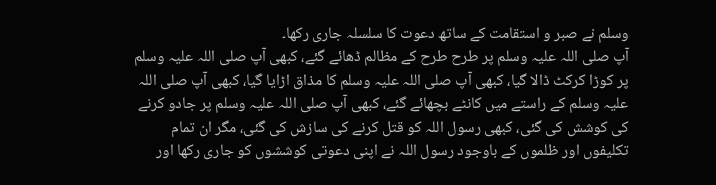وسلم نے صبر و استقامت کے ساتھ دعوت کا سلسلہ جاری رکھا۔
آپ صلی اللہ علیہ وسلم پر طرح طرح کے مظالم ڈھائے گئے، کبھی آپ صلی اللہ علیہ وسلم پر کوڑا کرکٹ ڈالا گیا، کبھی آپ صلی اللہ علیہ وسلم کا مذاق اڑایا گیا، کبھی آپ صلی اللہ علیہ وسلم کے راستے میں کانٹے بچھائے گئے، کبھی آپ صلی اللہ علیہ وسلم پر جادو کرنے کی کوشش کی گئی، کبھی رسول اللہ کو قتل کرنے کی سازش کی گئی، مگر ان تمام تکلیفوں اور ظلموں کے باوجود رسول اللہ نے اپنی دعوتی کوششوں کو جاری رکھا اور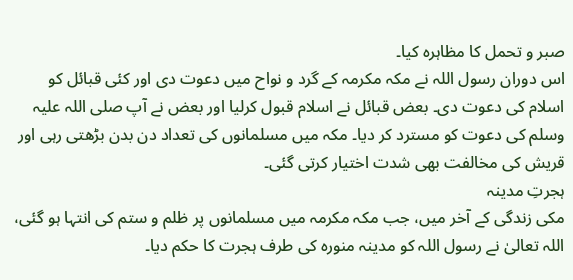صبر و تحمل کا مظاہرہ کیا۔
اس دوران رسول اللہ نے مکہ مکرمہ کے گرد و نواح میں دعوت دی اور کئی قبائل کو اسلام کی دعوت دی۔ بعض قبائل نے اسلام قبول کرلیا اور بعض نے آپ صلی اللہ علیہ وسلم کی دعوت کو مسترد کر دیا۔ مکہ میں مسلمانوں کی تعداد دن بدن بڑھتی رہی اور قریش کی مخالفت بھی شدت اختیار کرتی گئی۔
ہجرتِ مدینہ
مکی زندگی کے آخر میں، جب مکہ مکرمہ میں مسلمانوں پر ظلم و ستم کی انتہا ہو گئی، اللہ تعالیٰ نے رسول اللہ کو مدینہ منورہ کی طرف ہجرت کا حکم دیا۔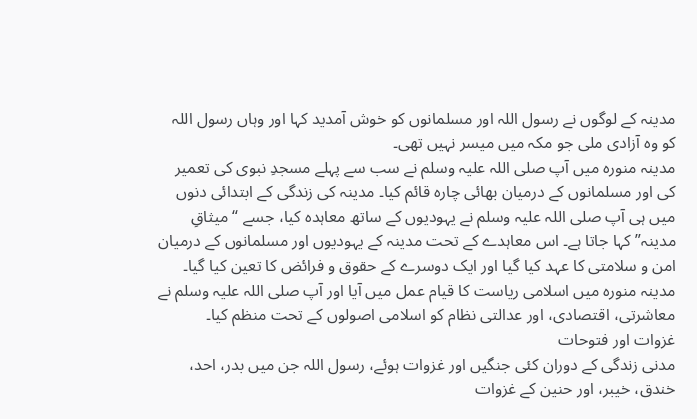مدینہ کے لوگوں نے رسول اللہ اور مسلمانوں کو خوش آمدید کہا اور وہاں رسول اللہ کو وہ آزادی ملی جو مکہ میں میسر نہیں تھی۔
مدینہ منورہ میں آپ صلی اللہ علیہ وسلم نے سب سے پہلے مسجدِ نبوی کی تعمیر کی اور مسلمانوں کے درمیان بھائی چارہ قائم کیا۔ مدینہ کی زندگی کے ابتدائی دنوں میں ہی آپ صلی اللہ علیہ وسلم نے یہودیوں کے ساتھ معاہدہ کیا، جسے “میثاقِ مدینہ” کہا جاتا ہے۔ اس معاہدے کے تحت مدینہ کے یہودیوں اور مسلمانوں کے درمیان امن و سلامتی کا عہد کیا گیا اور ایک دوسرے کے حقوق و فرائض کا تعین کیا گیا۔
مدینہ منورہ میں اسلامی ریاست کا قیام عمل میں آیا اور آپ صلی اللہ علیہ وسلم نے معاشرتی، اقتصادی، اور عدالتی نظام کو اسلامی اصولوں کے تحت منظم کیا۔
غزوات اور فتوحات
مدنی زندگی کے دوران کئی جنگیں اور غزوات ہوئے، رسول اللہ جن میں بدر، احد، خندق، خیبر، اور حنین کے غزوات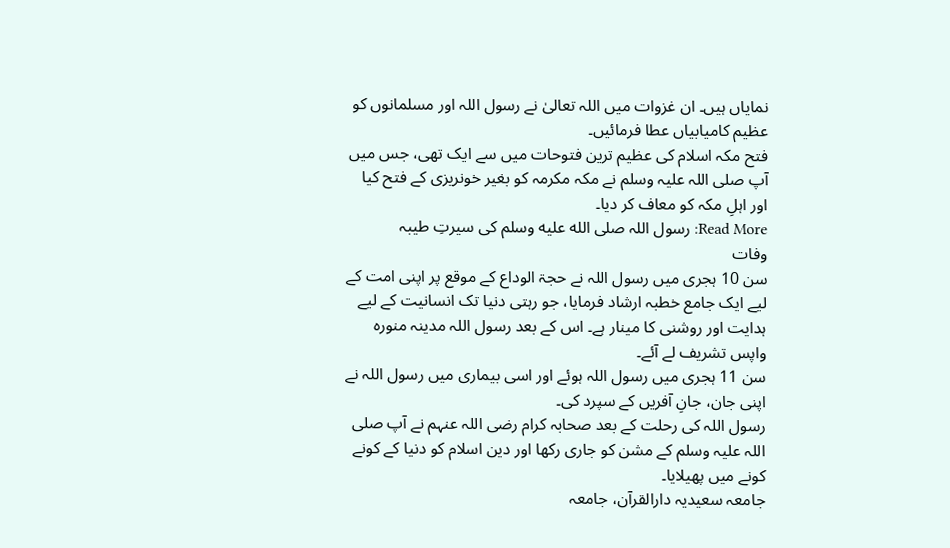نمایاں ہیں۔ ان غزوات میں اللہ تعالیٰ نے رسول اللہ اور مسلمانوں کو عظیم کامیابیاں عطا فرمائیں۔
فتح مکہ اسلام کی عظیم ترین فتوحات میں سے ایک تھی، جس میں آپ صلی اللہ علیہ وسلم نے مکہ مکرمہ کو بغیر خونریزی کے فتح کیا اور اہلِ مکہ کو معاف کر دیا۔
Read More: رسول اللہ صلى الله عليه وسلم کی سیرتِ طیبہ
وفات
سن 10 ہجری میں رسول اللہ نے حجۃ الوداع کے موقع پر اپنی امت کے لیے ایک جامع خطبہ ارشاد فرمایا، جو رہتی دنیا تک انسانیت کے لیے ہدایت اور روشنی کا مینار ہے۔ اس کے بعد رسول اللہ مدینہ منورہ واپس تشریف لے آئے۔
سن 11 ہجری میں رسول اللہ ہوئے اور اسی بیماری میں رسول اللہ نے اپنی جان، جانِ آفریں کے سپرد کی۔
رسول اللہ کی رحلت کے بعد صحابہ کرام رضی اللہ عنہم نے آپ صلی اللہ علیہ وسلم کے مشن کو جاری رکھا اور دین اسلام کو دنیا کے کونے کونے میں پھیلایا۔
جامعہ سعیدیہ دارالقرآن، جامعہ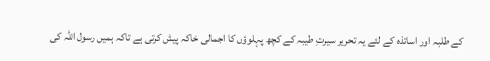کے طلبہ اور اساتذہ کے لئے یہ تحریر سیرتِ طیبہ کے کچھ پہلوؤں کا اجمالی خاکہ پیش کرتی ہے تاکہ ہمیں رسول اللہ کی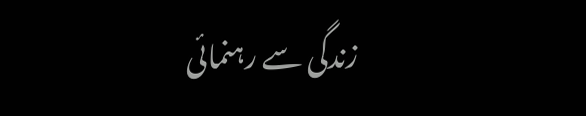زندگی سے رہنمائی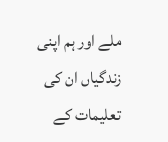ملے اور ہم اپنی زندگیاں ان کی تعلیمات کے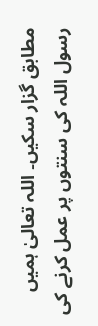مطابق گزار سکیں۔ اللہ تعالیٰ ہمیں رسول اللہ کی سنتوں پر عمل کرنے کی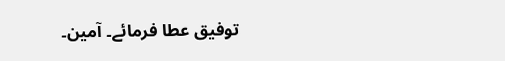توفیق عطا فرمائے۔ آمین۔